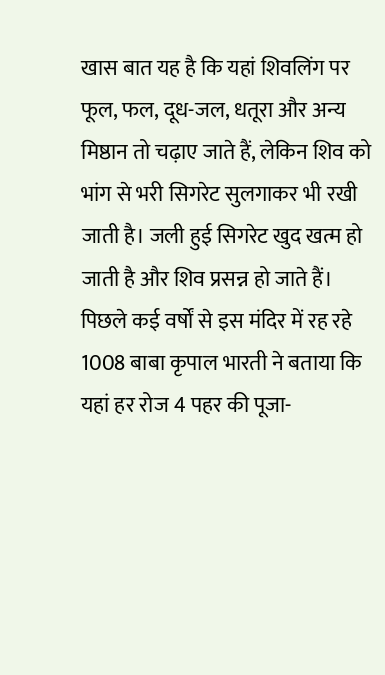खास बात यह है कि यहां शिवलिंग पर फूल, फल, दूध-जल, धतूरा और अन्य मिष्ठान तो चढ़ाए जाते हैं, लेकिन शिव को भांग से भरी सिगरेट सुलगाकर भी रखी जाती है। जली हुई सिगरेट खुद खत्म हो जाती है और शिव प्रसन्न हो जाते हैं। पिछले कई वर्षों से इस मंदिर में रह रहे 1008 बाबा कृपाल भारती ने बताया कि यहां हर रोज 4 पहर की पूजा-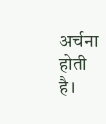अर्चना होती है।